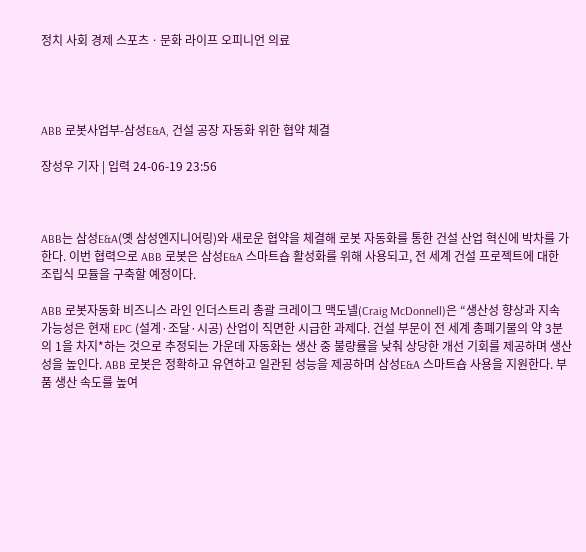정치 사회 경제 스포츠ㆍ문화 라이프 오피니언 의료




ABB 로봇사업부-삼성E&A, 건설 공장 자동화 위한 협약 체결

장성우 기자 | 입력 24-06-19 23:56



ABB는 삼성E&A(옛 삼성엔지니어링)와 새로운 협약을 체결해 로봇 자동화를 통한 건설 산업 혁신에 박차를 가한다. 이번 협력으로 ABB 로봇은 삼성E&A 스마트숍 활성화를 위해 사용되고, 전 세계 건설 프로젝트에 대한 조립식 모듈을 구축할 예정이다.

ABB 로봇자동화 비즈니스 라인 인더스트리 총괄 크레이그 맥도넬(Craig McDonnell)은 “생산성 향상과 지속 가능성은 현재 EPC (설계·조달·시공) 산업이 직면한 시급한 과제다. 건설 부문이 전 세계 총폐기물의 약 3분의 1을 차지*하는 것으로 추정되는 가운데 자동화는 생산 중 불량률을 낮춰 상당한 개선 기회를 제공하며 생산성을 높인다. ABB 로봇은 정확하고 유연하고 일관된 성능을 제공하며 삼성E&A 스마트숍 사용을 지원한다. 부품 생산 속도를 높여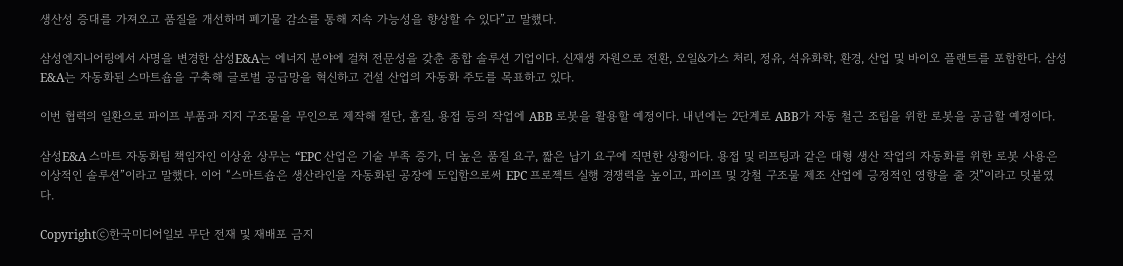생산성 증대를 가져오고 품질을 개선하며 폐기물 감소를 통해 지속 가능성을 향상할 수 있다”고 말했다.

삼성엔지니어링에서 사명을 변경한 삼성E&A는 에너지 분야에 걸쳐 전문성을 갖춘 종합 솔루션 기업이다. 신재생 자원으로 전환, 오일&가스 처리, 정유, 석유화학, 환경, 산업 및 바이오 플랜트를 포함한다. 삼성E&A는 자동화된 스마트숍을 구축해 글로벌 공급망을 혁신하고 건설 산업의 자동화 주도를 목표하고 있다.

이번 협력의 일환으로 파이프 부품과 지지 구조물을 무인으로 제작해 절단, 홈질, 용접 등의 작업에 ABB 로봇을 활용할 예정이다. 내년에는 2단계로 ABB가 자동 철근 조립을 위한 로봇을 공급할 예정이다.

삼성E&A 스마트 자동화팀 책임자인 이상윤 상무는 “EPC 산업은 기술 부족 증가, 더 높은 품질 요구, 짧은 납기 요구에 직면한 상황이다. 용접 및 리프팅과 같은 대형 생산 작업의 자동화를 위한 로봇 사용은 이상적인 솔루션”이라고 말했다. 이어 “스마트숍은 생산라인을 자동화된 공장에 도입함으로써 EPC 프로젝트 실행 경쟁력을 높이고, 파이프 및 강철 구조물 제조 산업에 긍정적인 영향을 줄 것”이라고 덧붙였다.

Copyrightⓒ한국미디어일보 무단 전재 및 재배포 금지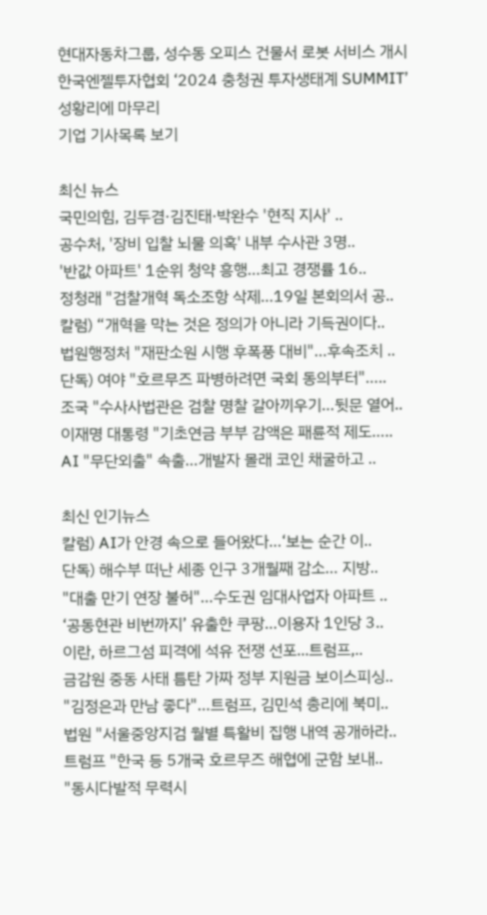현대자동차그룹, 성수동 오피스 건물서 로봇 서비스 개시
한국엔젤투자협회 ‘2024 충청권 투자생태계 SUMMIT’ 성황리에 마무리
기업 기사목록 보기

최신 뉴스
국민의힘, 김두겸·김진태·박완수 '현직 지사' ..
공수처, '장비 입찰 뇌물 의혹' 내부 수사관 3명..
'반값 아파트' 1순위 청약 흥행…최고 경쟁률 16..
정청래 "검찰개혁 독소조항 삭제…19일 본회의서 공..
칼럼) “개혁을 막는 것은 정의가 아니라 기득권이다..
법원행정처 "재판소원 시행 후폭풍 대비"…후속조치 ..
단독) 여야 "호르무즈 파병하려면 국회 동의부터"…..
조국 "수사사법관은 검찰 명찰 갈아끼우기…뒷문 열어..
이재명 대통령 "기초연금 부부 감액은 패륜적 제도…..
AI "무단외출" 속출…개발자 몰래 코인 채굴하고 ..

최신 인기뉴스
칼럼) AI가 안경 속으로 들어왔다…‘보는 순간 이..
단독) 해수부 떠난 세종 인구 3개월째 감소… 지방..
"대출 만기 연장 불허"…수도권 임대사업자 아파트 ..
‘공동현관 비번까지’ 유출한 쿠팡…이용자 1인당 3..
이란, 하르그섬 피격에 석유 전쟁 선포...트럼프,..
금감원 중동 사태 틈탄 가짜 정부 지원금 보이스피싱..
"김정은과 만남 좋다"…트럼프, 김민석 총리에 북미..
법원 "서울중앙지검 월별 특활비 집행 내역 공개하라..
트럼프 "한국 등 5개국 호르무즈 해협에 군함 보내..
"동시다발적 무력시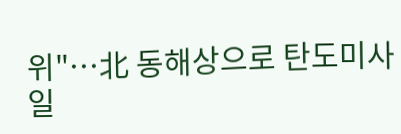위"…北 동해상으로 탄도미사일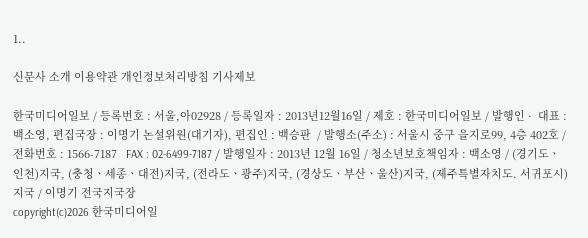1..

신문사 소개 이용약관 개인정보처리방침 기사제보

한국미디어일보 / 등록번호 : 서울,아02928 / 등록일자 : 2013년12월16일 / 제호 : 한국미디어일보 / 발행인 ·  대표 : 백소영, 편집국장 : 이명기 논설위원(대기자), 편집인 : 백승판  / 발행소(주소) : 서울시 중구 을지로99, 4층 402호 / 전화번호 : 1566-7187   FAX : 02-6499-7187 / 발행일자 : 2013년 12월 16일 / 청소년보호책임자 : 백소영 / (경기도ㆍ인천)지국, (충청ㆍ세종ㆍ대전)지국, (전라도ㆍ광주)지국, (경상도ㆍ부산ㆍ울산)지국, (제주특별자치도. 서귀포시)지국 / 이명기 전국지국장
copyright(c)2026 한국미디어일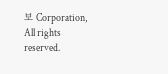보 Corporation, All rights reserved.